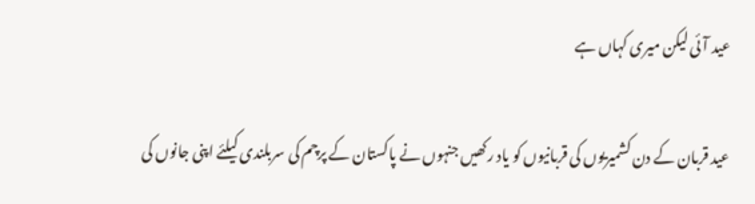عید آئی لیکن میری کہاں ہے

عید قربان کے دن کشمیریوں کی قربانیوں کو یاد رکھیں جنہوں نے پاکستان کے پرچم کی سربلندی کیلئے اپنی جانوں کی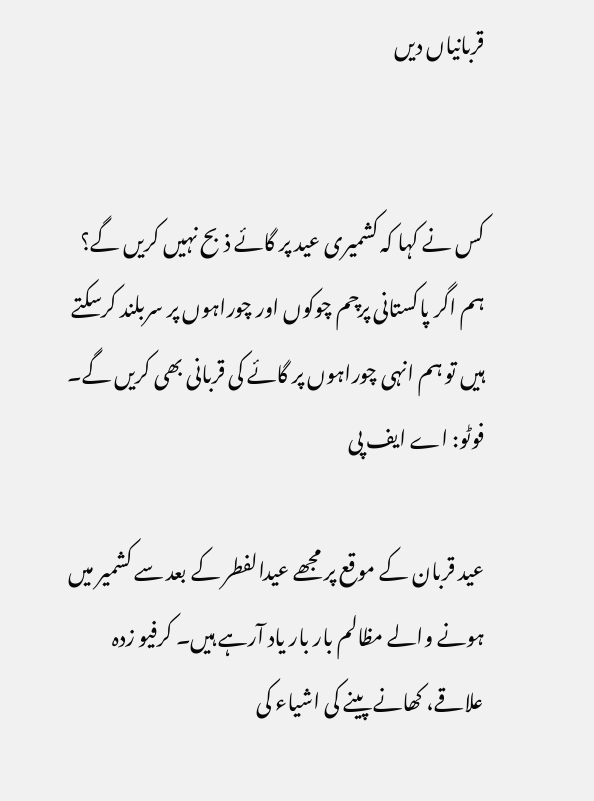قربانیاں دیں


کس نے کہا کہ کشمیری عید پر گائے ذبح نہیں کریں گے؟ ہم اگر پاکستانی پرچم چوکوں اور چوراہوں پر سربلند کرسکتے ہیں تو ہم انہی چوراہوں پر گائے کی قربانی بھی کریں گے۔ فوٹو: اے ایف پی

عید قربان کے موقع پر مجھے عیدالفطر کے بعد سے کشمیر میں ہونے والے مظالم بار بار یاد آرہے ہیں۔ کرفیو زدہ علاقے، کھانے پینے کی اشیاء کی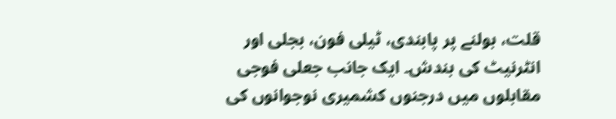قلت، بولنے پر پابندی، ٹیلی فون، بجلی اور انٹرنیٹ کی بندش۔ ایک جانب جعلی فوجی مقابلوں میں درجنوں کشمیری نوجوانوں کی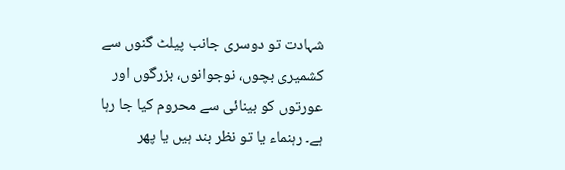شہادت تو دوسری جانب پیلٹ گنوں سے کشمیری بچوں، نوجوانوں، بزرگوں اور عورتوں کو بینائی سے محروم کیا جا رہا ہے۔ رہنماء یا تو نظر بند ہیں یا پھر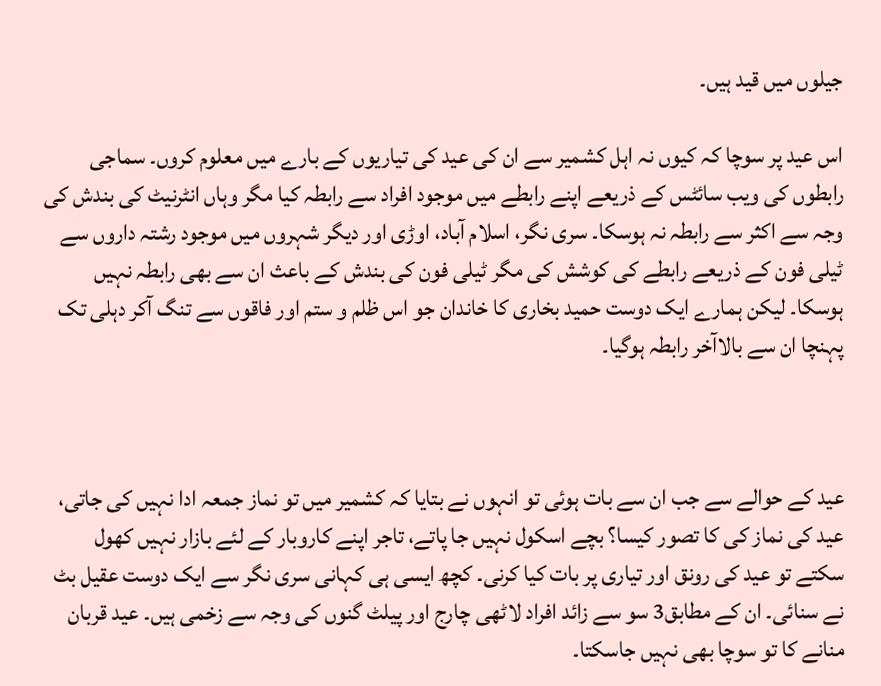جیلوں میں قید ہیں۔

اس عید پر سوچا کہ کیوں نہ اہل کشمیر سے ان کی عید کی تیاریوں کے بارے میں معلوم کروں۔ سماجی رابطوں کی ویب سائٹس کے ذریعے اپنے رابطے میں موجود افراد سے رابطہ کیا مگر وہاں انٹرنیٹ کی بندش کی وجہ سے اکثر سے رابطہ نہ ہوسکا۔ سری نگر، اسلام آباد، اوڑی اور دیگر شہروں میں موجود رشتہ داروں سے ٹیلی فون کے ذریعے رابطے کی کوشش کی مگر ٹیلی فون کی بندش کے باعث ان سے بھی رابطہ نہیں ہوسکا۔ لیکن ہمارے ایک دوست حمید بخاری کا خاندان جو اس ظلم و ستم اور فاقوں سے تنگ آکر دہلی تک پہنچا ان سے بالاآخر رابطہ ہوگیا۔



عید کے حوالے سے جب ان سے بات ہوئی تو انہوں نے بتایا کہ کشمیر میں تو نماز جمعہ ادا نہیں کی جاتی، عید کی نماز کی کا تصور کیسا؟ بچے اسکول نہیں جا پاتے، تاجر اپنے کاروبار کے لئے بازار نہیں کھول سکتے تو عید کی رونق اور تیاری پر بات کیا کرنی۔ کچھ ایسی ہی کہانی سری نگر سے ایک دوست عقیل بٹ نے سنائی۔ ان کے مطابق3 سو سے زائد افراد لاٹھی چارج اور پیلٹ گنوں کی وجہ سے زخمی ہیں۔ عید قربان منانے کا تو سوچا بھی نہیں جاسکتا۔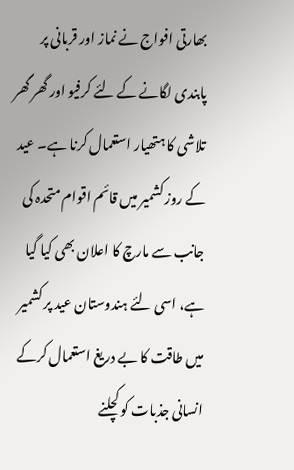بھارتی افواج نے نماز اور قربانی پر پابندی لگانے کے لئے کرفیو اور گھر گھر تلاشی کا ہتھیار استعمال کرنا ہے۔ عید کے روز کشمیر میں قائم اقوام متحدہ کی جانب سے مارچ کا اعلان بھی کیا گیا ہے، اسی لئے ہندوستان عید پر کشمیر میں طاقت کا بے دریغ استعمال کرکے انسانی جذبات کو کچلنے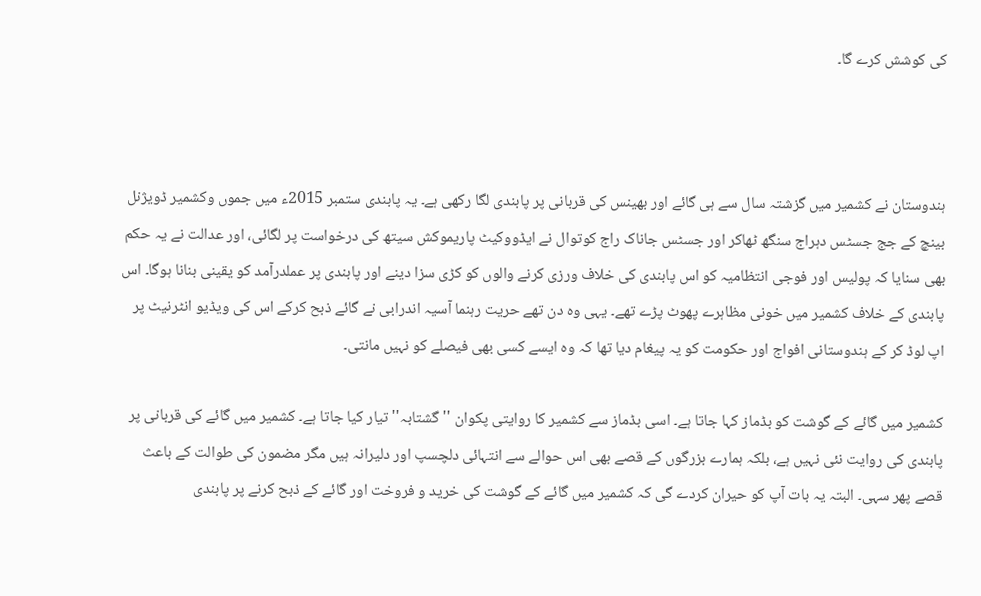کی کوشش کرے گا۔



ہندوستان نے کشمیر میں گزشتہ سال سے ہی گائے اور بھینس کی قربانی پر پابندی لگا رکھی ہے۔ یہ پابندی ستمبر 2015ء میں جموں وکشمیر ڈویژنل بینچ کے جج جسٹس دہراج سنگھ ٹھاکر اور جسٹس جاناک راج کوتوال نے ایڈووکیٹ پاریموکش سیتھ کی درخواست پر لگائی، اور عدالت نے یہ حکم بھی سنایا کہ پولیس اور فوجی انتظامیہ کو اس پابندی کی خلاف ورزی کرنے والوں کو کڑی سزا دینے اور پابندی پر عملدرآمد کو یقینی بنانا ہوگا۔ اس پابندی کے خلاف کشمیر میں خونی مظاہرے پھوٹ پڑے تھے۔ یہی وہ دن تھے حریت رہنما آسیہ اندرابی نے گائے ذبح کرکے اس کی ویڈیو انٹرنیٹ پر اپ لوڈ کر کے ہندوستانی افواج اور حکومت کو یہ پیغام دیا تھا کہ وہ ایسے کسی بھی فیصلے کو نہیں مانتی۔

کشمیر میں گائے کے گوشت کو بڈماز کہا جاتا ہے۔ اسی بڈماز سے کشمیر کا روایتی پکوان ''گشتابہ'' تیار کیا جاتا ہے۔ کشمیر میں گائے کی قربانی پر پابندی کی روایت نئی نہیں ہے، بلکہ ہمارے بزرگوں کے قصے بھی اس حوالے سے انتہائی دلچسپ اور دلیرانہ ہیں مگر مضمون کی طوالت کے باعث قصے پھر سہی۔ البتہ یہ بات آپ کو حیران کردے گی کہ کشمیر میں گائے کے گوشت کی خرید و فروخت اور گائے کے ذبح کرنے پر پابندی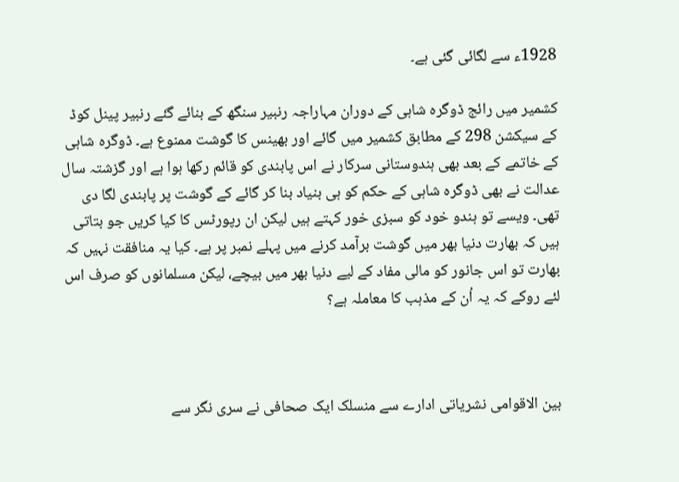1928ء سے لگائی گئی ہے۔

کشمیر میں رائج ڈوگرہ شاہی کے دوران مہاراجہ رنبیر سنگھ کے بنائے گئے رنبیر پینل کوڈ کے سیکشن 298 کے مطابق کشمیر میں گائے اور بھینس کا گوشت ممنوع ہے۔ ڈوگرہ شاہی کے خاتمے کے بعد بھی ہندوستانی سرکار نے اس پابندی کو قائم رکھا ہوا ہے اور گزشتہ سال عدالت نے بھی ڈوگرہ شاہی کے حکم کو ہی بنیاد بنا کر گائے کے گوشت پر پابندی لگا دی تھی۔ ویسے تو ہندو خود کو سبزی خور کہتے ہیں لیکن ان رپورٹس کا کیا کریں جو بتاتی ہیں کہ بھارت دنیا بھر میں گوشت برآمد کرنے میں پہلے نمبر پر ہے۔ کیا یہ منافقت نہیں کہ بھارت تو اس جانور کو مالی مفاد کے لیے دنیا بھر میں بیچے، لیکن مسلمانوں کو صرف اس لئے روکے کہ یہ اُن کے مذہب کا معاملہ ہے؟



بین الاقوامی نشریاتی ادارے سے منسلک ایک صحافی نے سری نگر سے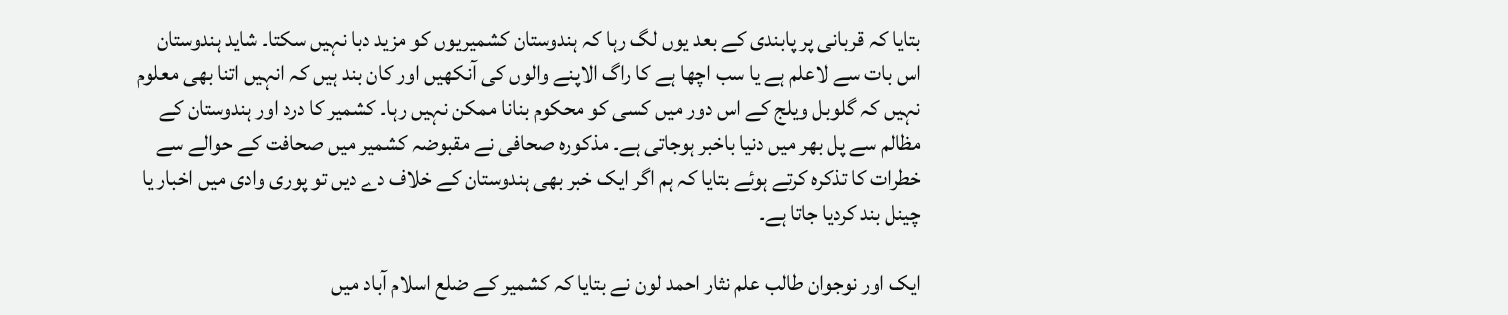بتایا کہ قربانی پر پابندی کے بعد یوں لگ رہا کہ ہندوستان کشمیریوں کو مزید دبا نہیں سکتا۔ شاید ہندوستان اس بات سے لاعلم ہے یا سب اچھا ہے کا راگ الاپنے والوں کی آنکھیں اور کان بند ہیں کہ انہیں اتنا بھی معلوم نہیں کہ گلوبل ویلج کے اس دور میں کسی کو محکوم بنانا ممکن نہیں رہا۔ کشمیر کا درد اور ہندوستان کے مظالم سے پل بھر میں دنیا باخبر ہوجاتی ہے۔ مذکورہ صحافی نے مقبوضہ کشمیر میں صحافت کے حوالے سے خطرات کا تذکرہ کرتے ہوئے بتایا کہ ہم اگر ایک خبر بھی ہندوستان کے خلاف دے دیں تو پوری وادی میں اخبار یا چینل بند کردیا جاتا ہے۔

ایک اور نوجوان طالب علم نثار احمد لون نے بتایا کہ کشمیر کے ضلع اسلام آباد میں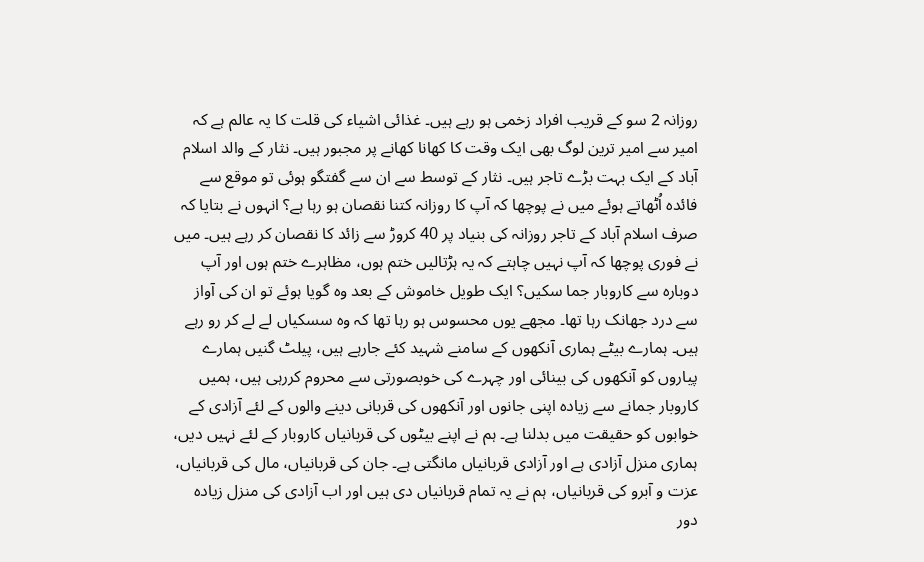روزانہ 2 سو کے قریب افراد زخمی ہو رہے ہیں۔ غذائی اشیاء کی قلت کا یہ عالم ہے کہ امیر سے امیر ترین لوگ بھی ایک وقت کا کھانا کھانے پر مجبور ہیں۔ نثار کے والد اسلام آباد کے ایک بہت بڑے تاجر ہیں۔ نثار کے توسط سے ان سے گفتگو ہوئی تو موقع سے فائدہ اُٹھاتے ہوئے میں نے پوچھا کہ آپ کا روزانہ کتنا نقصان ہو رہا ہے؟ انہوں نے بتایا کہ صرف اسلام آباد کے تاجر روزانہ کی بنیاد پر 40 کروڑ سے زائد کا نقصان کر رہے ہیں۔ میں نے فوری پوچھا کہ آپ نہیں چاہتے کہ یہ ہڑتالیں ختم ہوں، مظاہرے ختم ہوں اور آپ دوبارہ سے کاروبار جما سکیں؟ ایک طویل خاموش کے بعد وہ گویا ہوئے تو ان کی آواز سے درد جھانک رہا تھا۔ مجھے یوں محسوس ہو رہا تھا کہ وہ سسکیاں لے لے کر رو رہے ہیں۔ ہمارے بیٹے ہماری آنکھوں کے سامنے شہید کئے جارہے ہیں، پیلٹ گنیں ہمارے پیاروں کو آنکھوں کی بینائی اور چہرے کی خوبصورتی سے محروم کررہی ہیں، ہمیں کاروبار جمانے سے زیادہ اپنی جانوں اور آنکھوں کی قربانی دینے والوں کے لئے آزادی کے خوابوں کو حقیقت میں بدلنا ہے۔ ہم نے اپنے بیٹوں کی قربانیاں کاروبار کے لئے نہیں دیں، ہماری منزل آزادی ہے اور آزادی قربانیاں مانگتی ہے۔ جان کی قربانیاں، مال کی قربانیاں، عزت و آبرو کی قربانیاں، ہم نے یہ تمام قربانیاں دی ہیں اور اب آزادی کی منزل زیادہ دور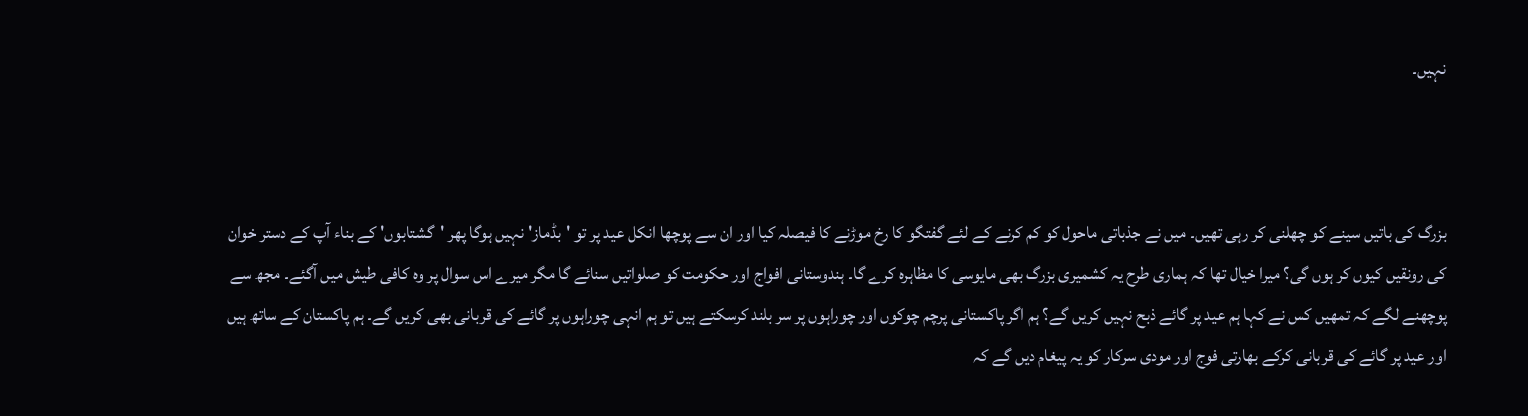نہیں۔



بزرگ کی باتیں سینے کو چھلنی کر رہی تھیں۔ میں نے جذباتی ماحول کو کم کرنے کے لئے گفتگو کا رخ موڑنے کا فیصلہ کیا اور ان سے پوچھا انکل عید پر تو 'بڈماز' نہیں ہوگا پھر 'گشتابوں' کے بناء آپ کے دستر خوان کی رونقیں کیوں کر ہوں گی؟ میرا خیال تھا کہ ہماری طرح یہ کشمیری بزرگ بھی مایوسی کا مظاہرہ کرے گا۔ ہندوستانی افواج اور حکومت کو صلواتیں سنائے گا مگر میرے اس سوال پر وہ کافی طیش میں آگئے۔ مجھ سے پوچھنے لگے کہ تمھیں کس نے کہا ہم عید پر گائے ذبح نہیں کریں گے؟ ہم اگر پاکستانی پرچم چوکوں اور چوراہوں پر سر بلند کرسکتے ہیں تو ہم انہی چوراہوں پر گائے کی قربانی بھی کریں گے۔ ہم پاکستان کے ساتھ ہیں اور عید پر گائے کی قربانی کرکے بھارتی فوج اور مودی سرکار کو یہ پیغام دیں گے کہ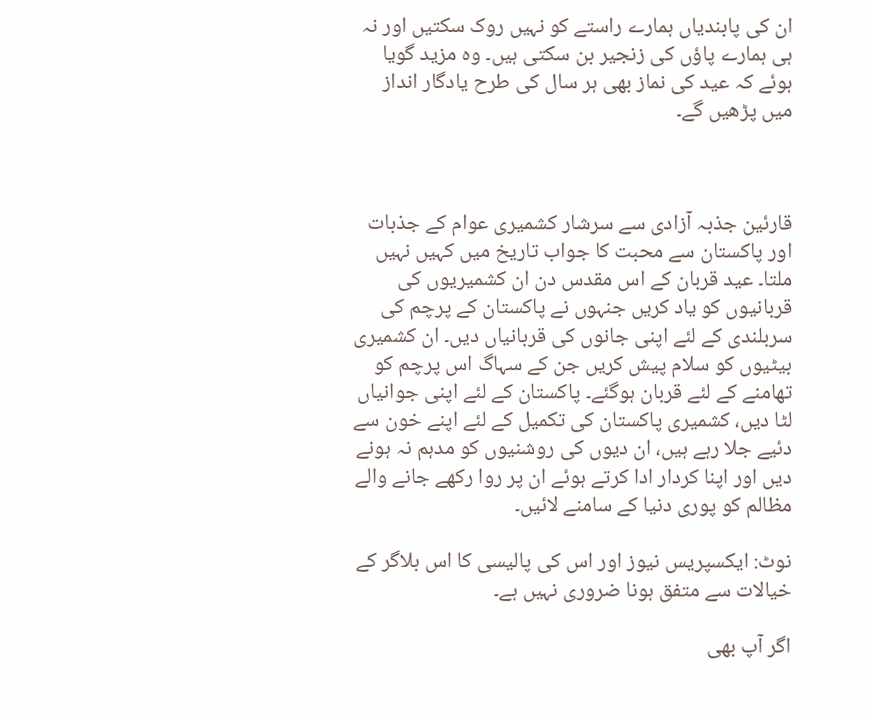ان کی پابندیاں ہمارے راستے کو نہیں روک سکتیں اور نہ ہی ہمارے پاؤں کی زنجیر بن سکتی ہیں۔ وہ مزید گویا ہوئے کہ عید کی نماز بھی ہر سال کی طرح یادگار انداز میں پڑھیں گے۔



قارئین جذبہ آزادی سے سرشار کشمیری عوام کے جذبات اور پاکستان سے محبت کا جواب تاریخ میں کہیں نہیں ملتا۔ عید قربان کے اس مقدس دن ان کشمیریوں کی قربانیوں کو یاد کریں جنہوں نے پاکستان کے پرچم کی سربلندی کے لئے اپنی جانوں کی قربانیاں دیں۔ ان کشمیری بیٹیوں کو سلام پیش کریں جن کے سہاگ اس پرچم کو تھامنے کے لئے قربان ہوگئے۔ پاکستان کے لئے اپنی جوانیاں لٹا دیں، کشمیری پاکستان کی تکمیل کے لئے اپنے خون سے دئیے جلا رہے ہیں، ان دیوں کی روشنیوں کو مدہم نہ ہونے دیں اور اپنا کردار ادا کرتے ہوئے ان پر روا رکھے جانے والے مظالم کو پوری دنیا کے سامنے لائیں۔

نوٹ: ایکسپریس نیوز اور اس کی پالیسی کا اس بلاگر کے خیالات سے متفق ہونا ضروری نہیں ہے۔

اگر آپ بھی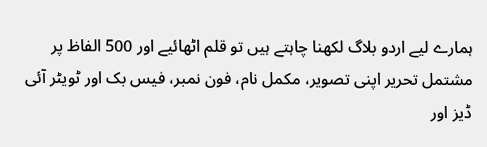ہمارے لیے اردو بلاگ لکھنا چاہتے ہیں تو قلم اٹھائیے اور 500 الفاظ پر مشتمل تحریر اپنی تصویر، مکمل نام، فون نمبر، فیس بک اور ٹویٹر آئی ڈیز اور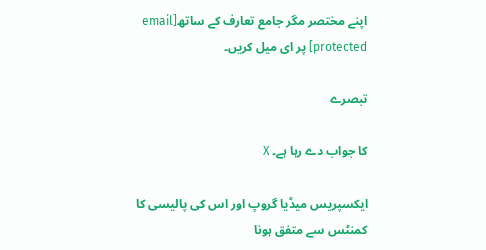اپنے مختصر مگر جامع تعارف کے ساتھ[email protected] پر ای میل کریں۔

تبصرے

کا جواب دے رہا ہے۔ X

ایکسپریس میڈیا گروپ اور اس کی پالیسی کا کمنٹس سے متفق ہونا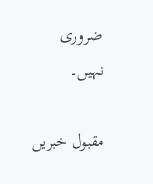ضروری نہیں۔

مقبول خبریں